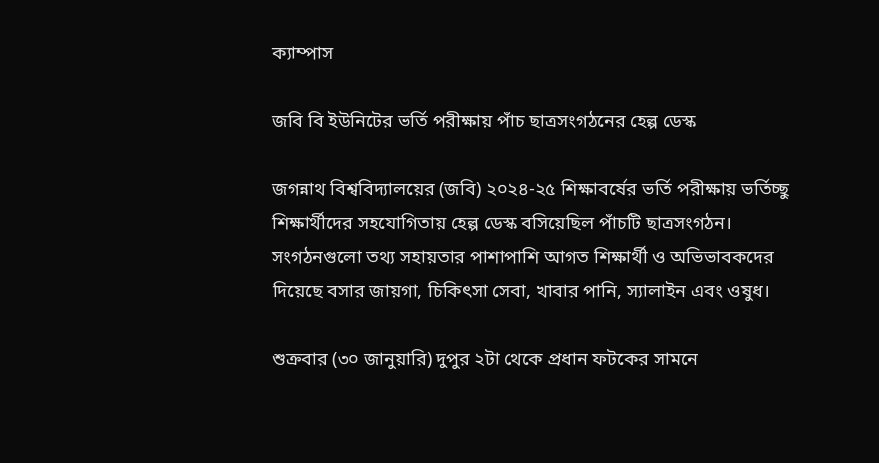ক্যাম্পাস

জবি বি ইউনিটের ভর্তি পরীক্ষায় পাঁচ ছাত্রসংগঠনের হেল্প ডেস্ক

জগন্নাথ বিশ্ববিদ্যালয়ের (জবি) ২০২৪-২৫ শিক্ষাবর্ষের ভর্তি পরীক্ষায় ভর্তিচ্ছু শিক্ষার্থীদের সহযোগিতায় হেল্প ডেস্ক বসিয়েছিল পাঁচটি ছাত্রসংগঠন। সংগঠনগুলো তথ্য সহায়তার পাশাপাশি আগত শিক্ষার্থী ও অভিভাবকদের দিয়েছে বসার জায়গা, চিকিৎসা সেবা, খাবার পানি, স্যালাইন এবং ওষুধ।

শুক্রবার (৩০ জানুয়ারি) দুপুর ২টা থেকে প্রধান ফটকের সামনে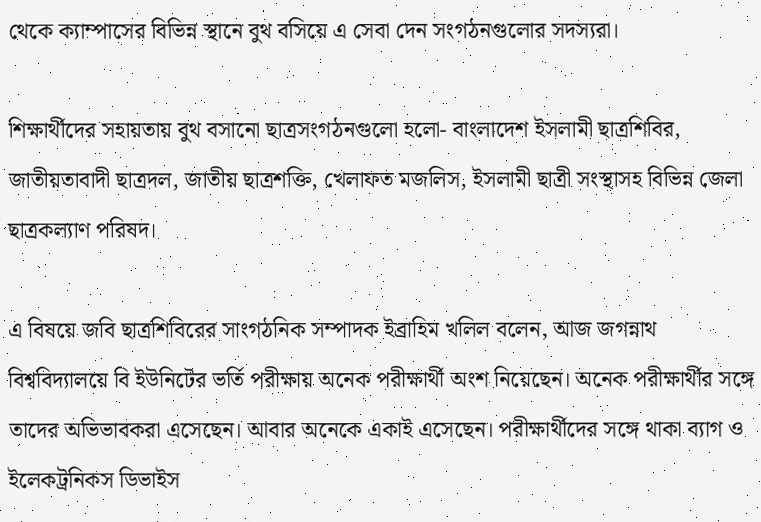থেকে ক্যাম্পাসের বিভিন্ন স্থানে বুথ বসিয়ে এ সেবা দেন সংগঠনগুলোর সদস্যরা।

শিক্ষার্থীদের সহায়তায় বুথ বসানো ছাত্রসংগঠনগুলো হলো- বাংলাদেশ ইসলামী ছাত্রশিবির, জাতীয়তাবাদী ছাত্রদল, জাতীয় ছাত্রশক্তি, খেলাফত মজলিস, ইসলামী ছাত্রী সংস্থাসহ বিভিন্ন জেলা ছাত্রকল্যাণ পরিষদ।

এ বিষয়ে জবি ছাত্রশিবিরের সাংগঠনিক সম্পাদক ইব্রাহিম খলিল বলেন, আজ জগন্নাথ বিশ্ববিদ্যালয়ে বি ইউনিটের ভর্তি পরীক্ষায় অনেক পরীক্ষার্থী অংশ নিয়েছেন। অনেক পরীক্ষার্থীর সঙ্গে তাদের অভিভাবকরা এসেছেন। আবার অনেকে একাই এসেছেন। পরীক্ষার্থীদের সঙ্গে থাকা ব্যাগ ও ইলেকট্রনিকস ডিভাইস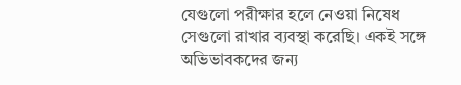যেগুলো পরীক্ষার হলে নেওয়া নিষেধ সেগুলো রাখার ব্যবস্থা করেছি। একই সঙ্গে অভিভাবকদের জন্য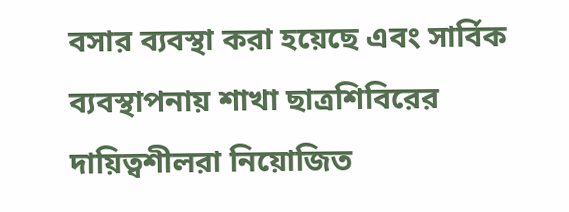বসার ব্যবস্থা করা হয়েছে এবং সার্বিক ব্যবস্থাপনায় শাখা ছাত্রশিবিরের দায়িত্বশীলরা নিয়োজিত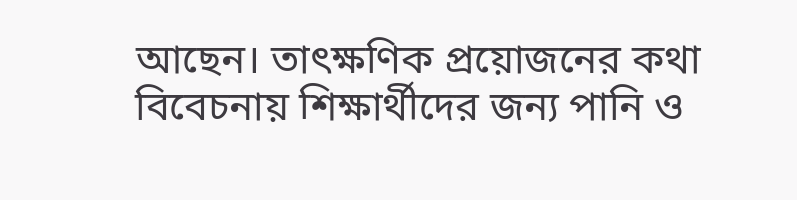আছেন। তাৎক্ষণিক প্রয়োজনের কথা বিবেচনায় শিক্ষার্থীদের জন্য পানি ও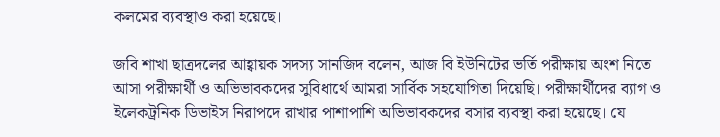কলমের ব্যবস্থাও করা হয়েছে।

জবি শাখা ছাত্রদলের আহ্বায়ক সদস্য সানজিদ বলেন, আজ বি ইউনিটের ভর্তি পরীক্ষায় অংশ নিতে আসা পরীক্ষার্থী ও অভিভাবকদের সুবিধার্থে আমরা সার্বিক সহযোগিতা দিয়েছি। পরীক্ষার্থীদের ব্যাগ ও ইলেকট্রনিক ডিভাইস নিরাপদে রাখার পাশাপাশি অভিভাবকদের বসার ব্যবস্থা করা হয়েছে। যে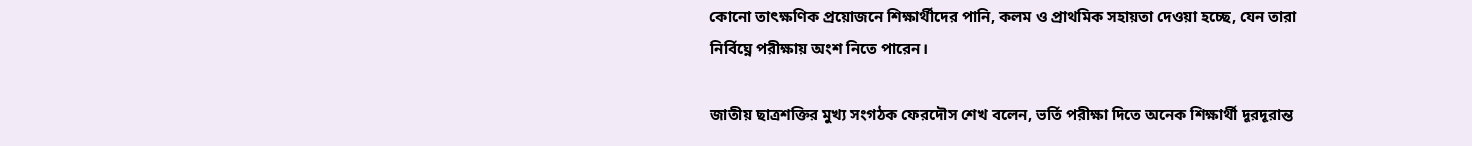কোনো তাৎক্ষণিক প্রয়োজনে শিক্ষার্থীদের পানি, কলম ও প্রাথমিক সহায়তা দেওয়া হচ্ছে, যেন তারা নির্বিঘ্নে পরীক্ষায় অংশ নিতে পারেন।

জাতীয় ছাত্রশক্তির মুখ্য সংগঠক ফেরদৌস শেখ বলেন, ভর্তি পরীক্ষা দিতে অনেক শিক্ষার্থী দূরদূরান্ত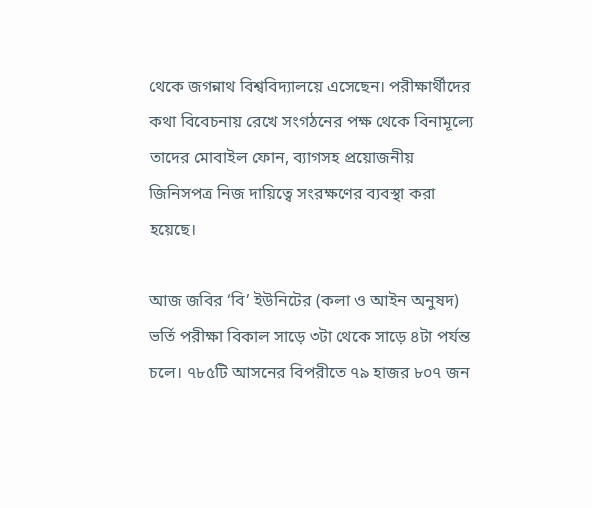থেকে জগন্নাথ বিশ্ববিদ্যালয়ে এসেছেন। পরীক্ষার্থীদের কথা বিবেচনায় রেখে সংগঠনের পক্ষ থেকে বিনামূল্যে তাদের মোবাইল ফোন, ব্যাগসহ প্রয়োজনীয় জিনিসপত্র নিজ দায়িত্বে সংরক্ষণের ব্যবস্থা করা হয়েছে।

আজ জবির ‘বি’ ইউনিটের (কলা ও আইন অনুষদ) ভর্তি পরীক্ষা বিকাল সাড়ে ৩টা থেকে সাড়ে ৪টা পর্যন্ত চলে। ৭৮৫টি আসনের বিপরীতে ৭৯ হাজর ৮০৭ জন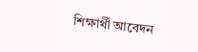শিক্ষার্থী আবেদন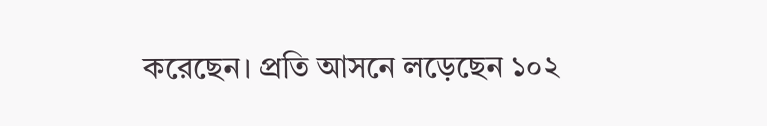করেছেন। প্রতি আসনে লড়েছেন ১০২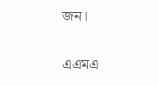জন।

এএমএ